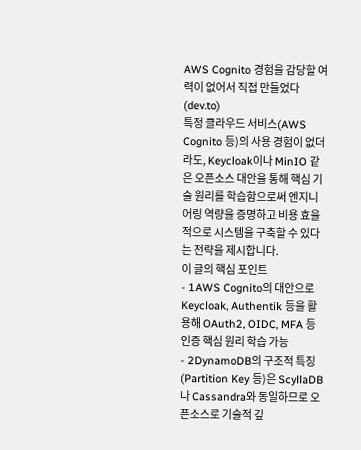AWS Cognito 경험을 감당할 여력이 없어서 직접 만들었다
(dev.to)
특정 클라우드 서비스(AWS Cognito 등)의 사용 경험이 없더라도, Keycloak이나 MinIO 같은 오픈소스 대안을 통해 핵심 기술 원리를 학습함으로써 엔지니어링 역량을 증명하고 비용 효율적으로 시스템을 구축할 수 있다는 전략을 제시합니다.
이 글의 핵심 포인트
- 1AWS Cognito의 대안으로 Keycloak, Authentik 등을 활용해 OAuth2, OIDC, MFA 등 인증 핵심 원리 학습 가능
- 2DynamoDB의 구조적 특징(Partition Key 등)은 ScyllaDB나 Cassandra와 동일하므로 오픈소스로 기술적 깊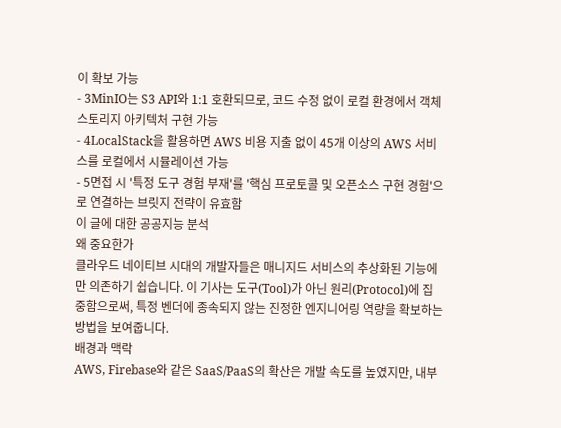이 확보 가능
- 3MinIO는 S3 API와 1:1 호환되므로, 코드 수정 없이 로컬 환경에서 객체 스토리지 아키텍처 구현 가능
- 4LocalStack을 활용하면 AWS 비용 지출 없이 45개 이상의 AWS 서비스를 로컬에서 시뮬레이션 가능
- 5면접 시 '특정 도구 경험 부재'를 '핵심 프로토콜 및 오픈소스 구현 경험'으로 연결하는 브릿지 전략이 유효함
이 글에 대한 공공지능 분석
왜 중요한가
클라우드 네이티브 시대의 개발자들은 매니지드 서비스의 추상화된 기능에만 의존하기 쉽습니다. 이 기사는 도구(Tool)가 아닌 원리(Protocol)에 집중함으로써, 특정 벤더에 종속되지 않는 진정한 엔지니어링 역량을 확보하는 방법을 보여줍니다.
배경과 맥락
AWS, Firebase와 같은 SaaS/PaaS의 확산은 개발 속도를 높였지만, 내부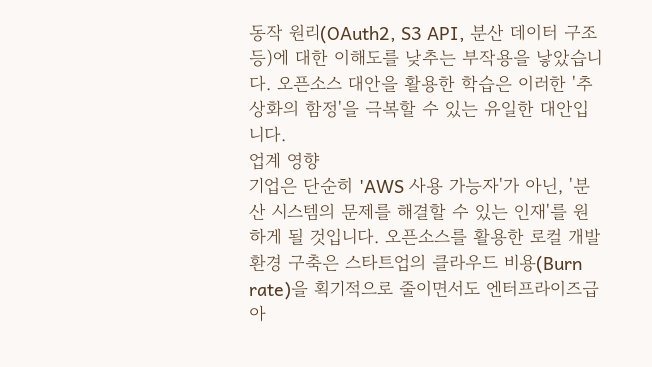동작 원리(OAuth2, S3 API, 분산 데이터 구조 등)에 대한 이해도를 낮추는 부작용을 낳았습니다. 오픈소스 대안을 활용한 학습은 이러한 '추상화의 함정'을 극복할 수 있는 유일한 대안입니다.
업계 영향
기업은 단순히 'AWS 사용 가능자'가 아닌, '분산 시스템의 문제를 해결할 수 있는 인재'를 원하게 될 것입니다. 오픈소스를 활용한 로컬 개발 환경 구축은 스타트업의 클라우드 비용(Burn rate)을 획기적으로 줄이면서도 엔터프라이즈급 아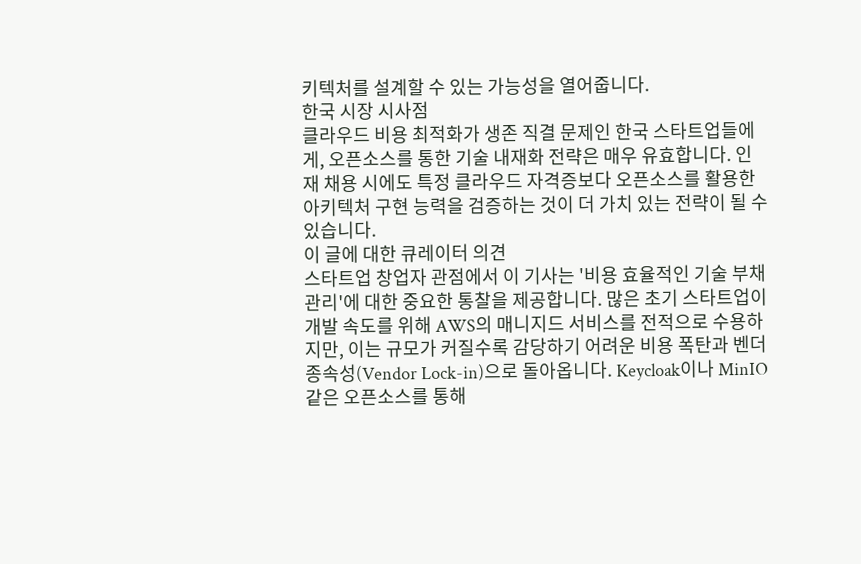키텍처를 설계할 수 있는 가능성을 열어줍니다.
한국 시장 시사점
클라우드 비용 최적화가 생존 직결 문제인 한국 스타트업들에게, 오픈소스를 통한 기술 내재화 전략은 매우 유효합니다. 인재 채용 시에도 특정 클라우드 자격증보다 오픈소스를 활용한 아키텍처 구현 능력을 검증하는 것이 더 가치 있는 전략이 될 수 있습니다.
이 글에 대한 큐레이터 의견
스타트업 창업자 관점에서 이 기사는 '비용 효율적인 기술 부채 관리'에 대한 중요한 통찰을 제공합니다. 많은 초기 스타트업이 개발 속도를 위해 AWS의 매니지드 서비스를 전적으로 수용하지만, 이는 규모가 커질수록 감당하기 어려운 비용 폭탄과 벤더 종속성(Vendor Lock-in)으로 돌아옵니다. Keycloak이나 MinIO 같은 오픈소스를 통해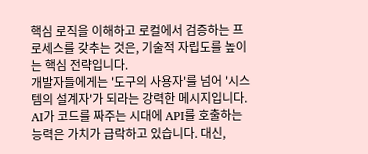핵심 로직을 이해하고 로컬에서 검증하는 프로세스를 갖추는 것은, 기술적 자립도를 높이는 핵심 전략입니다.
개발자들에게는 '도구의 사용자'를 넘어 '시스템의 설계자'가 되라는 강력한 메시지입니다. AI가 코드를 짜주는 시대에 API를 호출하는 능력은 가치가 급락하고 있습니다. 대신,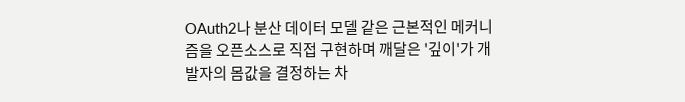OAuth2나 분산 데이터 모델 같은 근본적인 메커니즘을 오픈소스로 직접 구현하며 깨달은 '깊이'가 개발자의 몸값을 결정하는 차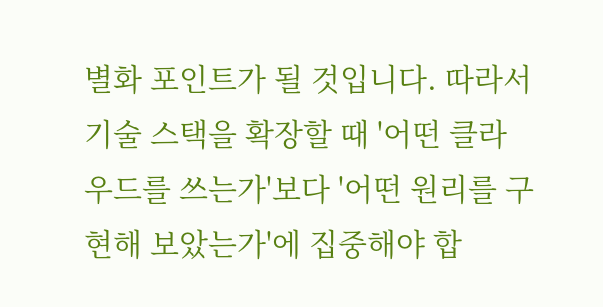별화 포인트가 될 것입니다. 따라서 기술 스택을 확장할 때 '어떤 클라우드를 쓰는가'보다 '어떤 원리를 구현해 보았는가'에 집중해야 합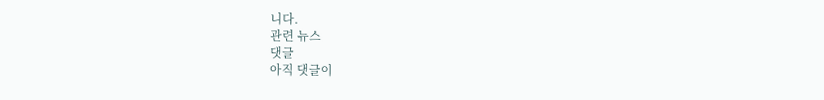니다.
관련 뉴스
댓글
아직 댓글이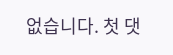없습니다. 첫 댓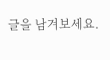글을 남겨보세요.